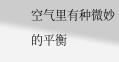空气里有种微妙的平衡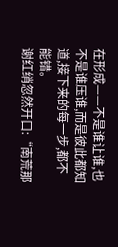在形成——不是谁让谁,也不是谁压谁,而是彼此都知道,接下来的每一步,都不能错。
谢红绡忽然开口:“南荒那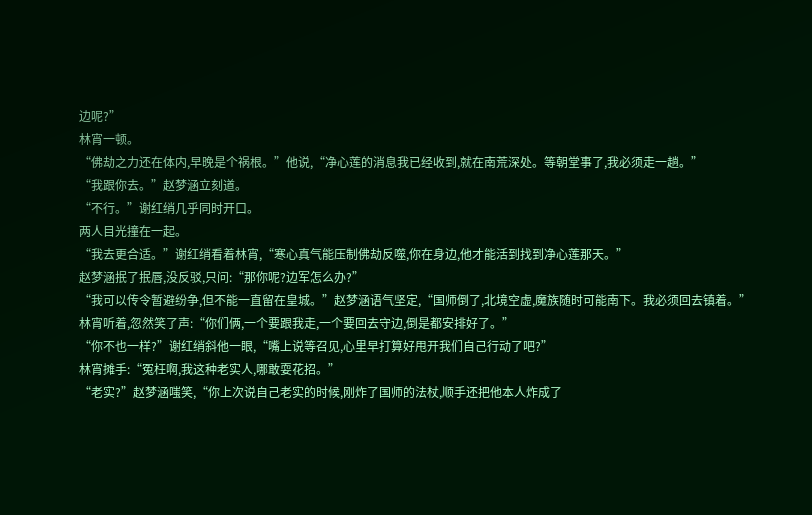边呢?”
林宵一顿。
“佛劫之力还在体内,早晚是个祸根。”他说,“净心莲的消息我已经收到,就在南荒深处。等朝堂事了,我必须走一趟。”
“我跟你去。”赵梦涵立刻道。
“不行。”谢红绡几乎同时开口。
两人目光撞在一起。
“我去更合适。”谢红绡看着林宵,“寒心真气能压制佛劫反噬,你在身边,他才能活到找到净心莲那天。”
赵梦涵抿了抿唇,没反驳,只问:“那你呢?边军怎么办?”
“我可以传令暂避纷争,但不能一直留在皇城。”赵梦涵语气坚定,“国师倒了,北境空虚,魔族随时可能南下。我必须回去镇着。”
林宵听着,忽然笑了声:“你们俩,一个要跟我走,一个要回去守边,倒是都安排好了。”
“你不也一样?”谢红绡斜他一眼,“嘴上说等召见,心里早打算好甩开我们自己行动了吧?”
林宵摊手:“冤枉啊,我这种老实人,哪敢耍花招。”
“老实?”赵梦涵嗤笑,“你上次说自己老实的时候,刚炸了国师的法杖,顺手还把他本人炸成了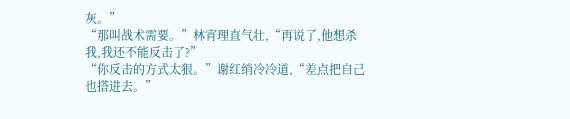灰。”
“那叫战术需要。”林宵理直气壮,“再说了,他想杀我,我还不能反击了?”
“你反击的方式太狠。”谢红绡冷冷道,“差点把自己也搭进去。”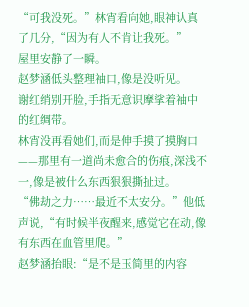“可我没死。”林宵看向她,眼神认真了几分,“因为有人不肯让我死。”
屋里安静了一瞬。
赵梦涵低头整理袖口,像是没听见。
谢红绡别开脸,手指无意识摩挲着袖中的红绸带。
林宵没再看她们,而是伸手摸了摸胸口——那里有一道尚未愈合的伤痕,深浅不一,像是被什么东西狠狠撕扯过。
“佛劫之力……最近不太安分。”他低声说,“有时候半夜醒来,感觉它在动,像有东西在血管里爬。”
赵梦涵抬眼:“是不是玉简里的内容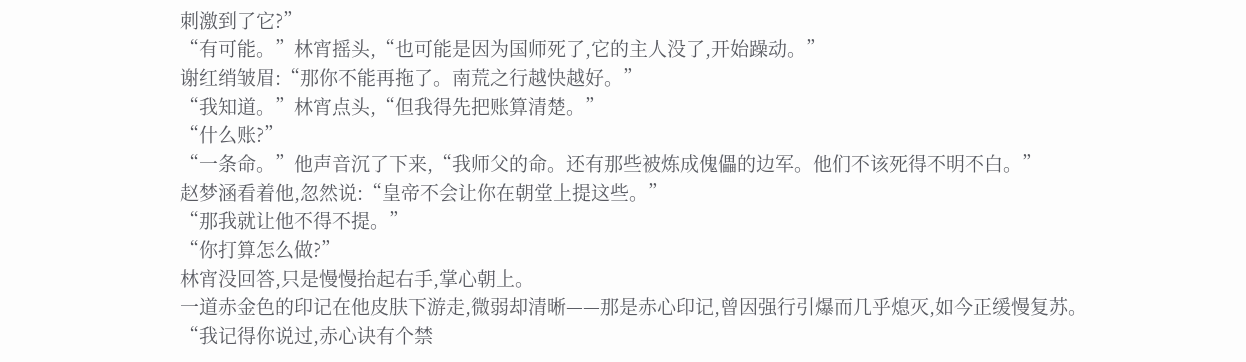刺激到了它?”
“有可能。”林宵摇头,“也可能是因为国师死了,它的主人没了,开始躁动。”
谢红绡皱眉:“那你不能再拖了。南荒之行越快越好。”
“我知道。”林宵点头,“但我得先把账算清楚。”
“什么账?”
“一条命。”他声音沉了下来,“我师父的命。还有那些被炼成傀儡的边军。他们不该死得不明不白。”
赵梦涵看着他,忽然说:“皇帝不会让你在朝堂上提这些。”
“那我就让他不得不提。”
“你打算怎么做?”
林宵没回答,只是慢慢抬起右手,掌心朝上。
一道赤金色的印记在他皮肤下游走,微弱却清晰——那是赤心印记,曾因强行引爆而几乎熄灭,如今正缓慢复苏。
“我记得你说过,赤心诀有个禁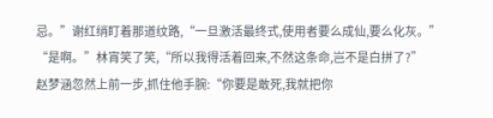忌。”谢红绡盯着那道纹路,“一旦激活最终式,使用者要么成仙,要么化灰。”
“是啊。”林宵笑了笑,“所以我得活着回来,不然这条命,岂不是白拼了?”
赵梦涵忽然上前一步,抓住他手腕:“你要是敢死,我就把你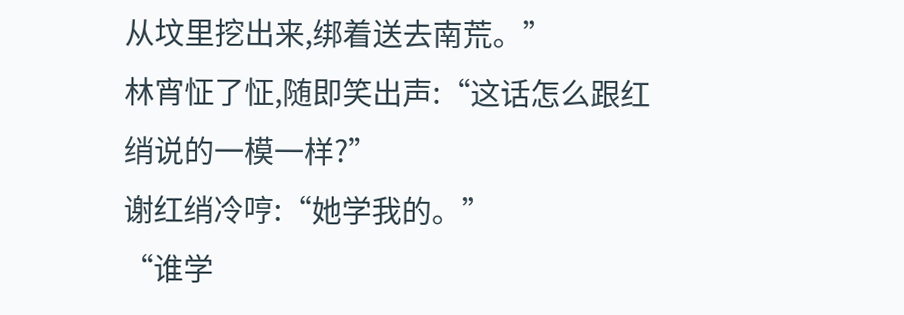从坟里挖出来,绑着送去南荒。”
林宵怔了怔,随即笑出声:“这话怎么跟红绡说的一模一样?”
谢红绡冷哼:“她学我的。”
“谁学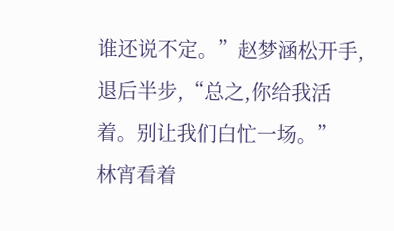谁还说不定。”赵梦涵松开手,退后半步,“总之,你给我活着。别让我们白忙一场。”
林宵看着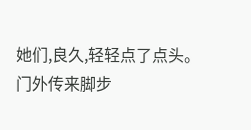她们,良久,轻轻点了点头。
门外传来脚步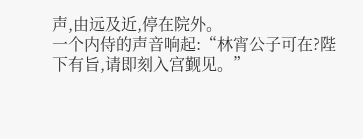声,由远及近,停在院外。
一个内侍的声音响起:“林宵公子可在?陛下有旨,请即刻入宫觐见。”